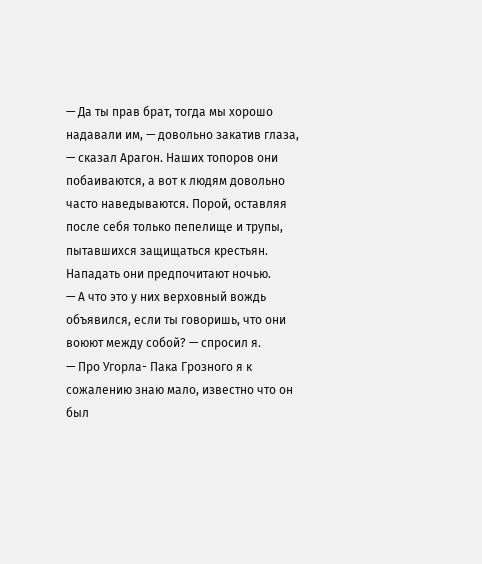— Да ты прав брат, тогда мы хорошо надавали им, — довольно закатив глаза, — сказал Арагон. Наших топоров они побаиваются, а вот к людям довольно часто наведываются. Порой, оставляя после себя только пепелище и трупы, пытавшихся защищаться крестьян. Нападать они предпочитают ночью.
— А что это у них верховный вождь объявился, если ты говоришь, что они воюют между собой? — спросил я.
— Про Угорла- Пака Грозного я к сожалению знаю мало, известно что он был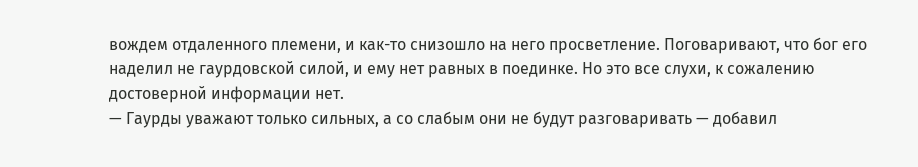вождем отдаленного племени, и как-то снизошло на него просветление. Поговаривают, что бог его наделил не гаурдовской силой, и ему нет равных в поединке. Но это все слухи, к сожалению достоверной информации нет.
— Гаурды уважают только сильных, а со слабым они не будут разговаривать — добавил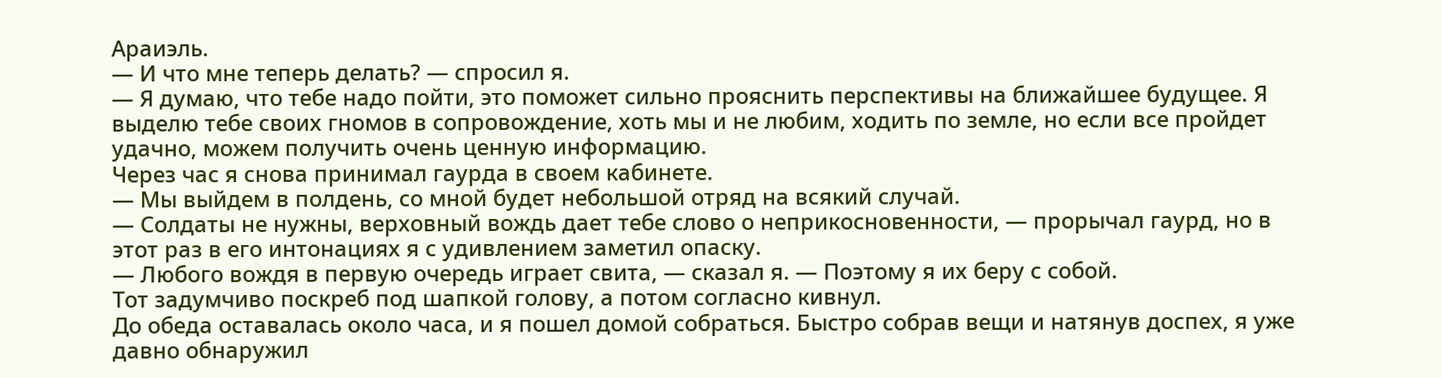Араиэль.
— И что мне теперь делать? — спросил я.
— Я думаю, что тебе надо пойти, это поможет сильно прояснить перспективы на ближайшее будущее. Я выделю тебе своих гномов в сопровождение, хоть мы и не любим, ходить по земле, но если все пройдет удачно, можем получить очень ценную информацию.
Через час я снова принимал гаурда в своем кабинете.
— Мы выйдем в полдень, со мной будет небольшой отряд на всякий случай.
— Солдаты не нужны, верховный вождь дает тебе слово о неприкосновенности, — прорычал гаурд, но в этот раз в его интонациях я с удивлением заметил опаску.
— Любого вождя в первую очередь играет свита, — сказал я. — Поэтому я их беру с собой.
Тот задумчиво поскреб под шапкой голову, а потом согласно кивнул.
До обеда оставалась около часа, и я пошел домой собраться. Быстро собрав вещи и натянув доспех, я уже давно обнаружил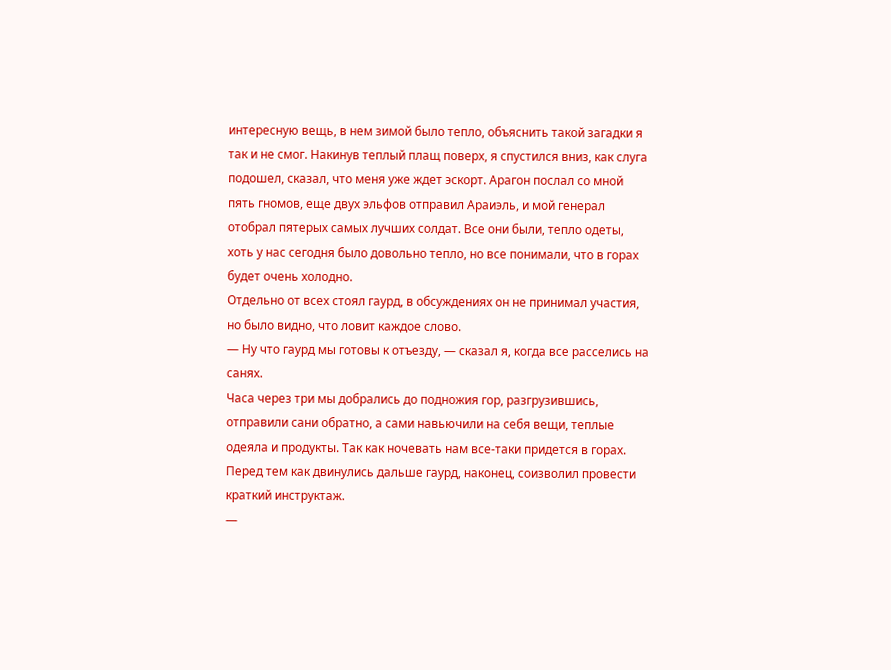интересную вещь, в нем зимой было тепло, объяснить такой загадки я так и не смог. Накинув теплый плащ поверх, я спустился вниз, как слуга подошел, сказал, что меня уже ждет эскорт. Арагон послал со мной пять гномов, еще двух эльфов отправил Араиэль, и мой генерал отобрал пятерых самых лучших солдат. Все они были, тепло одеты, хоть у нас сегодня было довольно тепло, но все понимали, что в горах будет очень холодно.
Отдельно от всех стоял гаурд, в обсуждениях он не принимал участия, но было видно, что ловит каждое слово.
— Ну что гаурд мы готовы к отъезду, — сказал я, когда все расселись на санях.
Часа через три мы добрались до подножия гор, разгрузившись, отправили сани обратно, а сами навьючили на себя вещи, теплые одеяла и продукты. Так как ночевать нам все-таки придется в горах.
Перед тем как двинулись дальше гаурд, наконец, соизволил провести краткий инструктаж.
—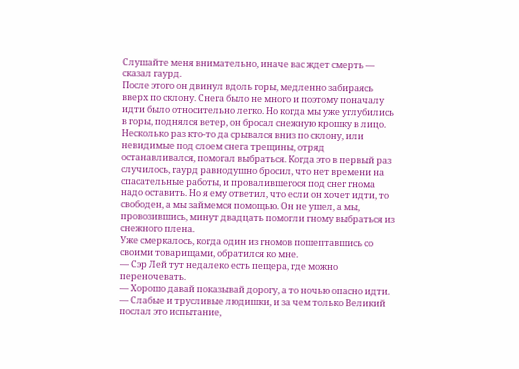Слушайте меня внимательно, иначе вас ждет смерть — сказал гаурд.
После этого он двинул вдоль горы, медленно забираясь вверх по склону. Снега было не много и поэтому поначалу идти было относительно легко. Но когда мы уже углубились в горы, поднялся ветер, он бросал снежную крошку в лицо. Несколько раз кто-то да срывался вниз по склону, или невидимые под слоем снега трещины, отряд останавливался, помогал выбраться. Когда это в первый раз случилось, гаурд равнодушно бросил, что нет времени на спасательные работы, и провалившегося под снег гнома надо оставить. Но я ему ответил, что если он хочет идти, то свободен, а мы займемся помощью. Он не ушел, а мы, провозившись, минут двадцать помогли гному выбраться из снежного плена.
Уже смеркалось, когда один из гномов пошептавшись со своими товарищами, обратился ко мне.
— Сэр Лей тут недалеко есть пещера, где можно переночевать.
— Хорошо давай показывай дорогу, а то ночью опасно идти.
— Слабые и трусливые людишки, и за чем только Великий послал это испытание,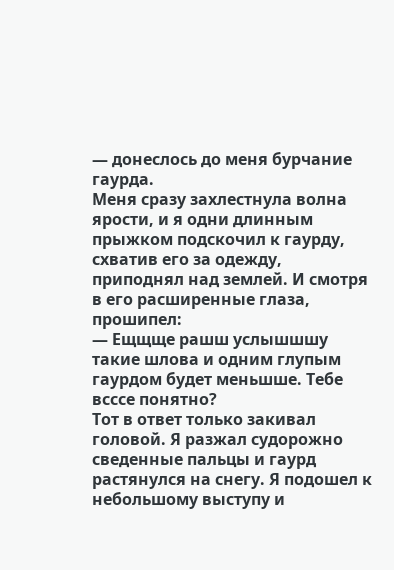— донеслось до меня бурчание гаурда.
Меня сразу захлестнула волна ярости, и я одни длинным прыжком подскочил к гаурду, схватив его за одежду, приподнял над землей. И смотря в его расширенные глаза, прошипел:
— Ещщще рашш услышшшу такие шлова и одним глупым гаурдом будет меньшше. Тебе всссе понятно?
Тот в ответ только закивал головой. Я разжал судорожно сведенные пальцы и гаурд растянулся на снегу. Я подошел к небольшому выступу и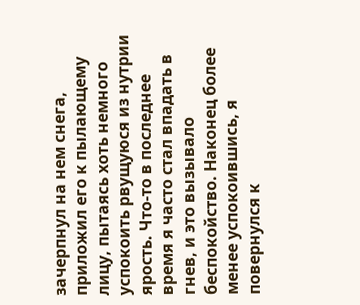зачерпнул на нем снега, приложил его к пылающему лицу, пытаясь хоть немного успокоить рвущуюся из нутрии ярость. Что-то в последнее время я часто стал впадать в гнев, и это вызывало беспокойство. Наконец более менее успокоившись, я повернулся к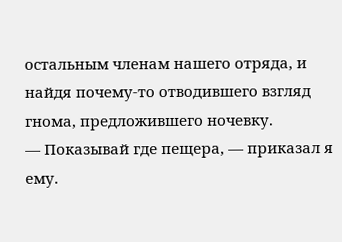остальным членам нашего отряда, и найдя почему-то отводившего взгляд гнома, предложившего ночевку.
— Показывай где пещера, — приказал я ему.